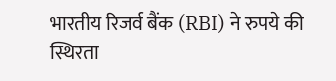भारतीय रिजर्व बैंक (RBI) ने रुपये की स्थिरता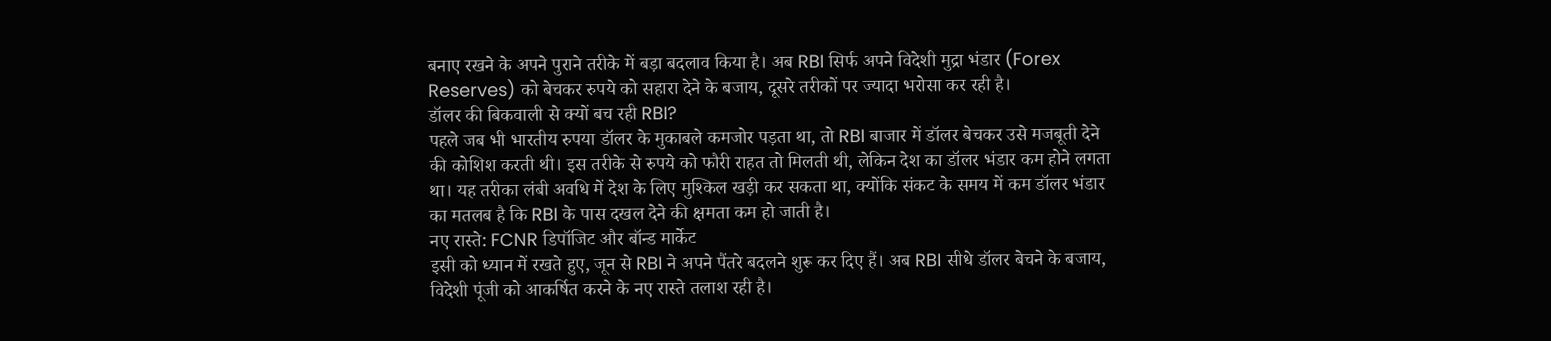बनाए रखने के अपने पुराने तरीके में बड़ा बदलाव किया है। अब RBI सिर्फ अपने विदेशी मुद्रा भंडार (Forex Reserves) को बेचकर रुपये को सहारा देने के बजाय, दूसरे तरीकों पर ज्यादा भरोसा कर रही है।
डॉलर की बिकवाली से क्यों बच रही RBI?
पहले जब भी भारतीय रुपया डॉलर के मुकाबले कमजोर पड़ता था, तो RBI बाजार में डॉलर बेचकर उसे मजबूती देने की कोशिश करती थी। इस तरीके से रुपये को फौरी राहत तो मिलती थी, लेकिन देश का डॉलर भंडार कम होने लगता था। यह तरीका लंबी अवधि में देश के लिए मुश्किल खड़ी कर सकता था, क्योंकि संकट के समय में कम डॉलर भंडार का मतलब है कि RBI के पास दखल देने की क्षमता कम हो जाती है।
नए रास्ते: FCNR डिपॉजिट और बॉन्ड मार्केट
इसी को ध्यान में रखते हुए, जून से RBI ने अपने पैंतरे बदलने शुरू कर दिए हैं। अब RBI सीधे डॉलर बेचने के बजाय, विदेशी पूंजी को आकर्षित करने के नए रास्ते तलाश रही है।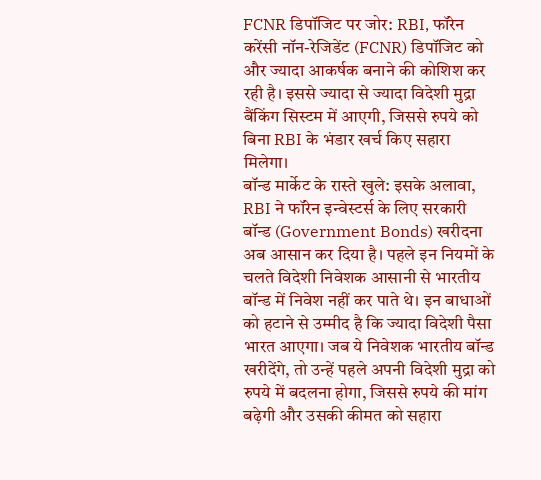FCNR डिपॉजिट पर जोर: RBI, फॉरेन करेंसी नॉन-रेजिडेंट (FCNR) डिपॉजिट को और ज्यादा आकर्षक बनाने की कोशिश कर रही है। इससे ज्यादा से ज्यादा विदेशी मुद्रा बैंकिंग सिस्टम में आएगी, जिससे रुपये को बिना RBI के भंडार खर्च किए सहारा मिलेगा।
बॉन्ड मार्केट के रास्ते खुले: इसके अलावा, RBI ने फॉरेन इन्वेस्टर्स के लिए सरकारी बॉन्ड (Government Bonds) खरीदना अब आसान कर दिया है। पहले इन नियमों के चलते विदेशी निवेशक आसानी से भारतीय बॉन्ड में निवेश नहीं कर पाते थे। इन बाधाओं को हटाने से उम्मीद है कि ज्यादा विदेशी पैसा भारत आएगा। जब ये निवेशक भारतीय बॉन्ड खरीदेंगे, तो उन्हें पहले अपनी विदेशी मुद्रा को रुपये में बदलना होगा, जिससे रुपये की मांग बढ़ेगी और उसकी कीमत को सहारा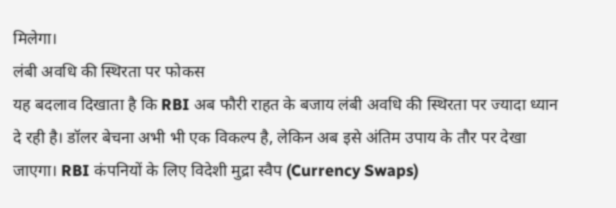मिलेगा।
लंबी अवधि की स्थिरता पर फोकस
यह बदलाव दिखाता है कि RBI अब फौरी राहत के बजाय लंबी अवधि की स्थिरता पर ज्यादा ध्यान दे रही है। डॉलर बेचना अभी भी एक विकल्प है, लेकिन अब इसे अंतिम उपाय के तौर पर देखा जाएगा। RBI कंपनियों के लिए विदेशी मुद्रा स्वैप (Currency Swaps)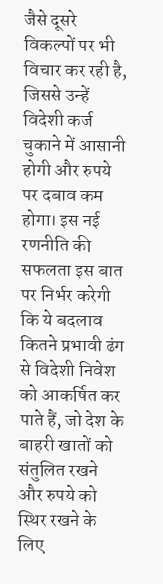जैसे दूसरे विकल्पों पर भी विचार कर रही है, जिससे उन्हें विदेशी कर्ज चुकाने में आसानी होगी और रुपये पर दबाव कम होगा। इस नई रणनीति की सफलता इस बात पर निर्भर करेगी कि ये बदलाव कितने प्रभावी ढंग से विदेशी निवेश को आकर्षित कर पाते हैं, जो देश के बाहरी खातों को संतुलित रखने और रुपये को स्थिर रखने के लिए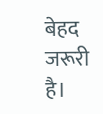बेहद जरूरी है।